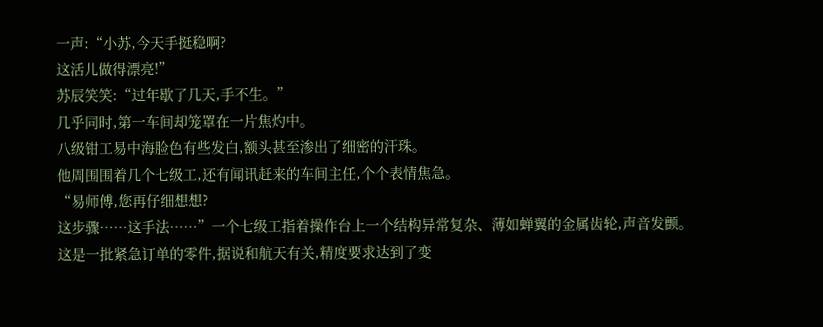一声:“小苏,今天手挺稳啊?
这活儿做得漂亮!”
苏辰笑笑:“过年歇了几天,手不生。”
几乎同时,第一车间却笼罩在一片焦灼中。
八级钳工易中海脸色有些发白,额头甚至渗出了细密的汗珠。
他周围围着几个七级工,还有闻讯赶来的车间主任,个个表情焦急。
“易师傅,您再仔细想想?
这步骤……这手法……”一个七级工指着操作台上一个结构异常复杂、薄如蝉翼的金属齿轮,声音发颤。
这是一批紧急订单的零件,据说和航天有关,精度要求达到了变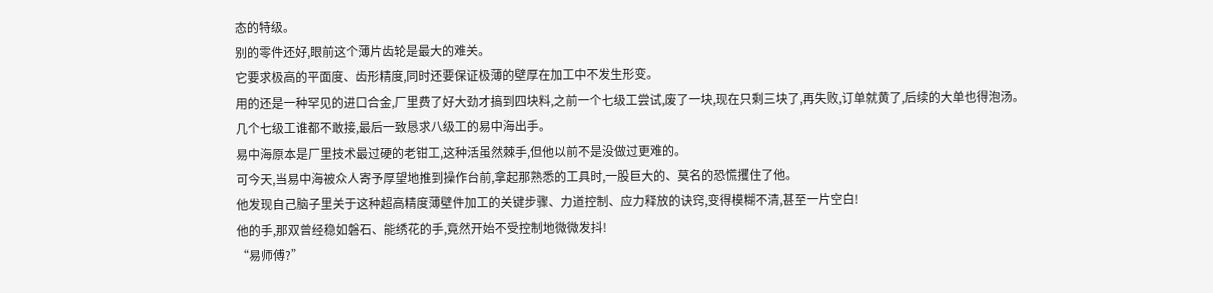态的特级。
别的零件还好,眼前这个薄片齿轮是最大的难关。
它要求极高的平面度、齿形精度,同时还要保证极薄的壁厚在加工中不发生形变。
用的还是一种罕见的进口合金,厂里费了好大劲才搞到四块料,之前一个七级工尝试,废了一块,现在只剩三块了,再失败,订单就黄了,后续的大单也得泡汤。
几个七级工谁都不敢接,最后一致恳求八级工的易中海出手。
易中海原本是厂里技术最过硬的老钳工,这种活虽然棘手,但他以前不是没做过更难的。
可今天,当易中海被众人寄予厚望地推到操作台前,拿起那熟悉的工具时,一股巨大的、莫名的恐慌攫住了他。
他发现自己脑子里关于这种超高精度薄壁件加工的关键步骤、力道控制、应力释放的诀窍,变得模糊不清,甚至一片空白!
他的手,那双曾经稳如磐石、能绣花的手,竟然开始不受控制地微微发抖!
“易师傅?”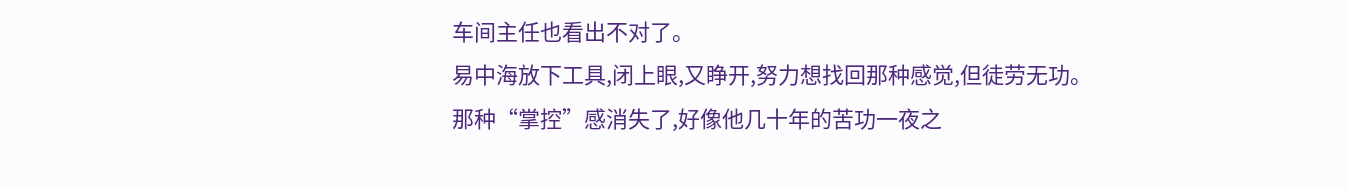车间主任也看出不对了。
易中海放下工具,闭上眼,又睁开,努力想找回那种感觉,但徒劳无功。
那种“掌控”感消失了,好像他几十年的苦功一夜之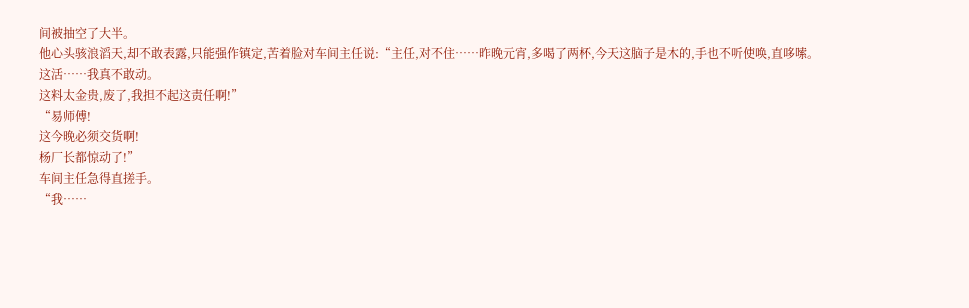间被抽空了大半。
他心头骇浪滔天,却不敢表露,只能强作镇定,苦着脸对车间主任说:“主任,对不住……昨晚元宵,多喝了两杯,今天这脑子是木的,手也不听使唤,直哆嗦。
这活……我真不敢动。
这料太金贵,废了,我担不起这责任啊!”
“易师傅!
这今晚必须交货啊!
杨厂长都惊动了!”
车间主任急得直搓手。
“我……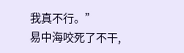我真不行。”
易中海咬死了不干,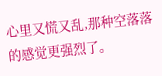心里又慌又乱,那种空落落的感觉更强烈了。